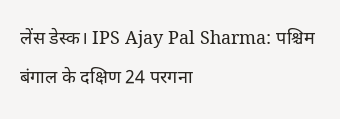लेंस डेस्क। IPS Ajay Pal Sharma: पश्चिम बंगाल के दक्षिण 24 परगना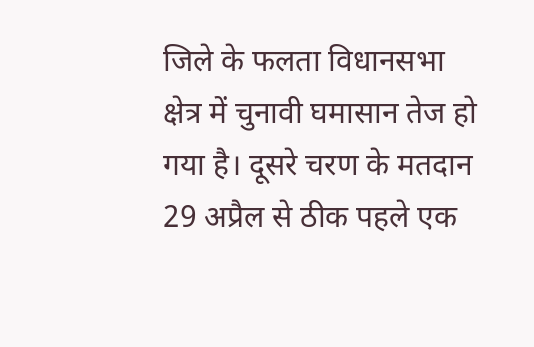जिले के फलता विधानसभा क्षेत्र में चुनावी घमासान तेज हो गया है। दूसरे चरण के मतदान 29 अप्रैल से ठीक पहले एक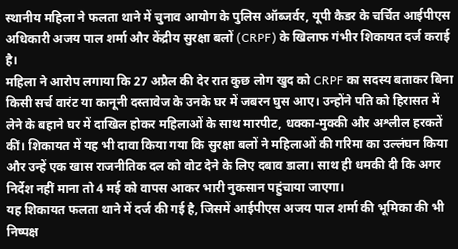स्थानीय महिला ने फलता थाने में चुनाव आयोग के पुलिस ऑब्जर्वर, यूपी कैडर के चर्चित आईपीएस अधिकारी अजय पाल शर्मा और केंद्रीय सुरक्षा बलों (CRPF) के खिलाफ गंभीर शिकायत दर्ज कराई है।
महिला ने आरोप लगाया कि 27 अप्रैल की देर रात कुछ लोग खुद को CRPF का सदस्य बताकर बिना किसी सर्च वारंट या कानूनी दस्तावेज के उनके घर में जबरन घुस आए। उन्होंने पति को हिरासत में लेने के बहाने घर में दाखिल होकर महिलाओं के साथ मारपीट, धक्का-मुक्की और अश्लील हरकतें कीं। शिकायत में यह भी दावा किया गया कि सुरक्षा बलों ने महिलाओं की गरिमा का उल्लंघन किया और उन्हें एक खास राजनीतिक दल को वोट देने के लिए दबाव डाला। साथ ही धमकी दी कि अगर निर्देश नहीं माना तो 4 मई को वापस आकर भारी नुकसान पहुंचाया जाएगा।
यह शिकायत फलता थाने में दर्ज की गई है, जिसमें आईपीएस अजय पाल शर्मा की भूमिका की भी निष्पक्ष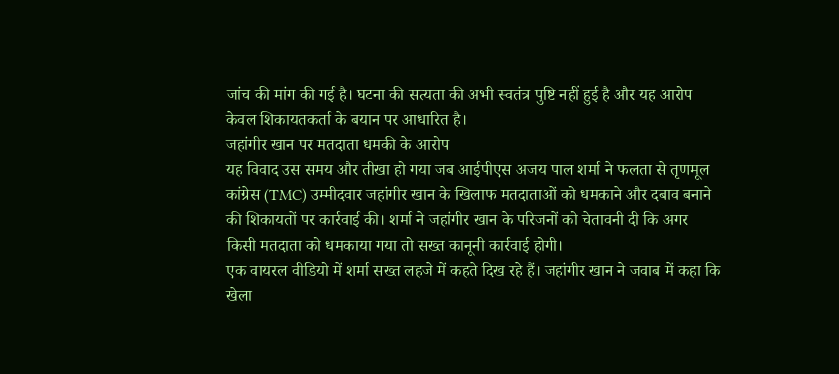जांच की मांग की गई है। घटना की सत्यता की अभी स्वतंत्र पुष्टि नहीं हुई है और यह आरोप केवल शिकायतकर्ता के बयान पर आधारित है।
जहांगीर खान पर मतदाता धमकी के आरोप
यह विवाद उस समय और तीखा हो गया जब आईपीएस अजय पाल शर्मा ने फलता से तृणमूल कांग्रेस (TMC) उम्मीदवार जहांगीर खान के खिलाफ मतदाताओं को धमकाने और दबाव बनाने की शिकायतों पर कार्रवाई की। शर्मा ने जहांगीर खान के परिजनों को चेतावनी दी कि अगर किसी मतदाता को धमकाया गया तो सख्त कानूनी कार्रवाई होगी।
एक वायरल वीडियो में शर्मा सख्त लहजे में कहते दिख रहे हैं। जहांगीर खान ने जवाब में कहा कि खेला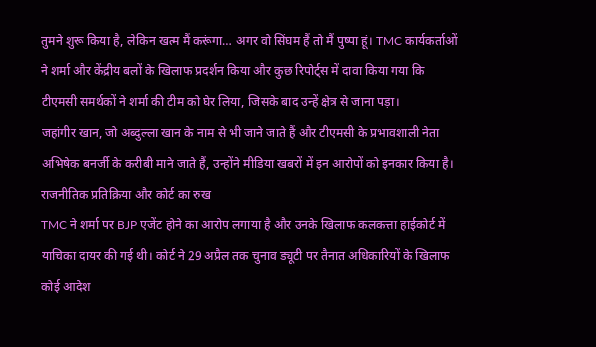तुमने शुरू किया है, लेकिन खत्म मैं करूंगा… अगर वो सिंघम हैं तो मैं पुष्पा हूं। TMC कार्यकर्ताओं ने शर्मा और केंद्रीय बलों के खिलाफ प्रदर्शन किया और कुछ रिपोर्ट्स में दावा किया गया कि टीएमसी समर्थकों ने शर्मा की टीम को घेर लिया, जिसके बाद उन्हें क्षेत्र से जाना पड़ा।
जहांगीर खान, जो अब्दुल्ला खान के नाम से भी जाने जाते हैं और टीएमसी के प्रभावशाली नेता अभिषेक बनर्जी के करीबी माने जाते हैं, उन्होंने मीडिया खबरों में इन आरोपों को इनकार किया है।
राजनीतिक प्रतिक्रिया और कोर्ट का रुख
TMC ने शर्मा पर BJP एजेंट होने का आरोप लगाया है और उनके खिलाफ कलकत्ता हाईकोर्ट में याचिका दायर की गई थी। कोर्ट ने 29 अप्रैल तक चुनाव ड्यूटी पर तैनात अधिकारियों के खिलाफ कोई आदेश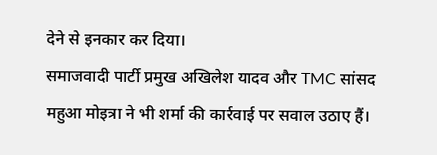देने से इनकार कर दिया।
समाजवादी पार्टी प्रमुख अखिलेश यादव और TMC सांसद महुआ मोइत्रा ने भी शर्मा की कार्रवाई पर सवाल उठाए हैं।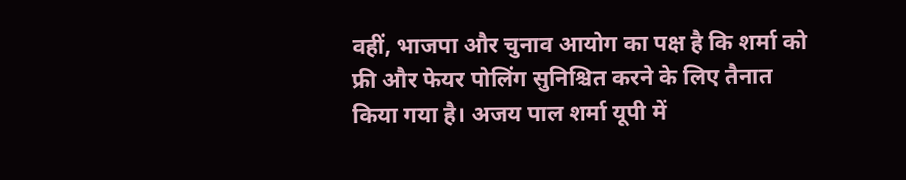वहीं, भाजपा और चुनाव आयोग का पक्ष है कि शर्मा को फ्री और फेयर पोलिंग सुनिश्चित करने के लिए तैनात किया गया है। अजय पाल शर्मा यूपी में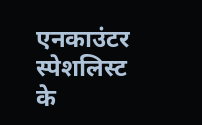एनकाउंटर स्पेशलिस्ट के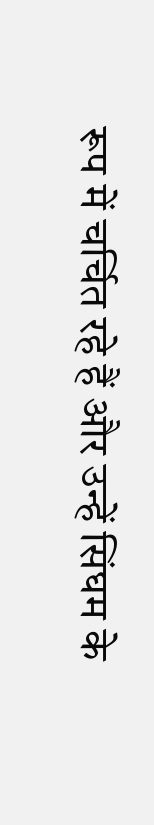रूप में चर्चित रहे हैं और उन्हें सिंघम के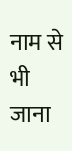नाम से भी जाना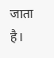जाता है।